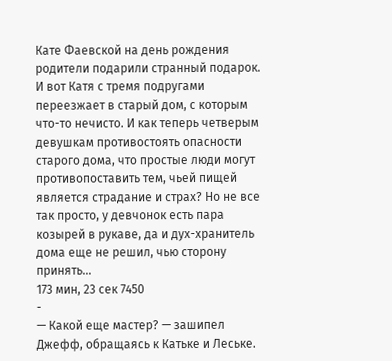Кате Фаевской на день рождения родители подарили странный подарок. И вот Катя с тремя подругами переезжает в старый дом, с которым что-то нечисто. И как теперь четверым девушкам противостоять опасности старого дома, что простые люди могут противопоставить тем, чьей пищей является страдание и страх? Но не все так просто, у девчонок есть пара козырей в рукаве, да и дух-хранитель дома еще не решил, чью сторону принять…
173 мин, 23 сек 7450
-
— Какой еще мастер? — зашипел Джефф, обращаясь к Катьке и Леське.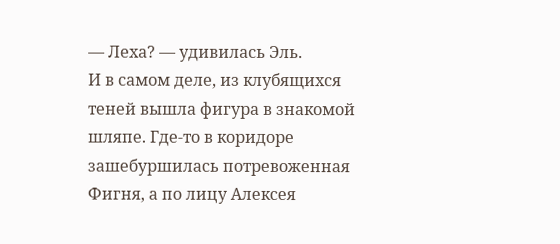— Леха? — удивилась Эль.
И в самом деле, из клубящихся теней вышла фигура в знакомой шляпе. Где-то в коридоре зашебуршилась потревоженная Фигня, а по лицу Алексея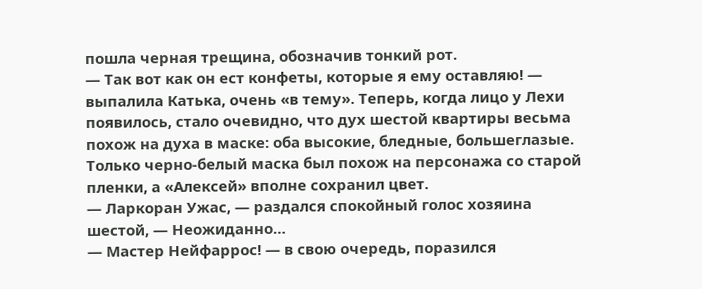пошла черная трещина, обозначив тонкий рот.
— Так вот как он ест конфеты, которые я ему оставляю! — выпалила Катька, очень «в тему». Теперь, когда лицо у Лехи появилось, стало очевидно, что дух шестой квартиры весьма похож на духа в маске: оба высокие, бледные, большеглазые. Только черно-белый маска был похож на персонажа со старой пленки, а «Алексей» вполне сохранил цвет.
— Ларкоран Ужас, — раздался спокойный голос хозяина шестой, — Неожиданно…
— Мастер Нейфаррос! — в свою очередь, поразился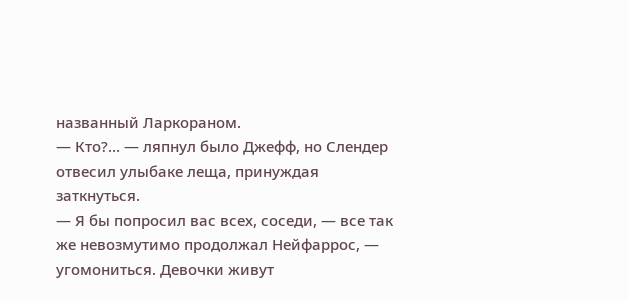названный Ларкораном.
— Кто?… — ляпнул было Джефф, но Слендер отвесил улыбаке леща, принуждая заткнуться.
— Я бы попросил вас всех, соседи, — все так же невозмутимо продолжал Нейфаррос, — угомониться. Девочки живут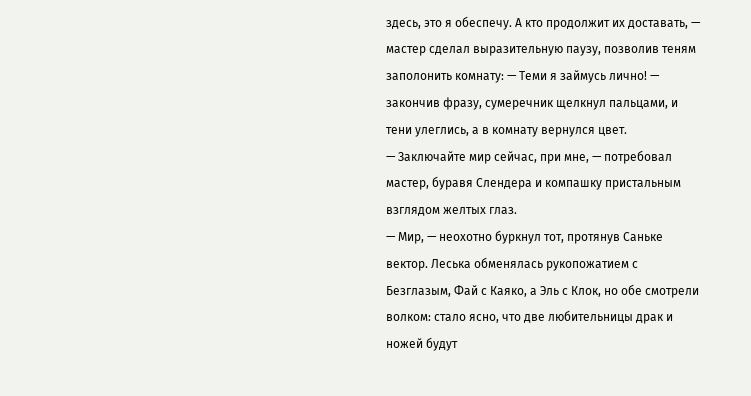здесь, это я обеспечу. А кто продолжит их доставать, — мастер сделал выразительную паузу, позволив теням заполонить комнату: — Теми я займусь лично! — закончив фразу, сумеречник щелкнул пальцами, и тени улеглись, а в комнату вернулся цвет.
— Заключайте мир сейчас, при мне, — потребовал мастер, буравя Слендера и компашку пристальным взглядом желтых глаз.
— Мир, — неохотно буркнул тот, протянув Саньке вектор. Леська обменялась рукопожатием с Безглазым, Фай с Каяко, а Эль с Клок, но обе смотрели волком: стало ясно, что две любительницы драк и ножей будут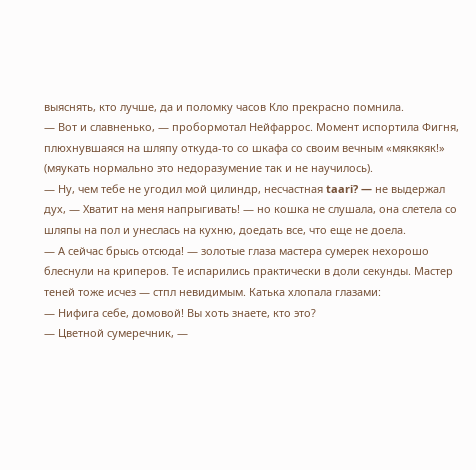выяснять, кто лучше, да и поломку часов Кло прекрасно помнила.
— Вот и славненько, — пробормотал Нейфаррос. Момент испортила Фигня, плюхнувшаяся на шляпу откуда-то со шкафа со своим вечным «мякякяк!» (мяукать нормально это недоразумение так и не научилось).
— Ну, чем тебе не угодил мой цилиндр, несчастная taari? — не выдержал дух, — Хватит на меня напрыгивать! — но кошка не слушала, она слетела со шляпы на пол и унеслась на кухню, доедать все, что еще не доела.
— А сейчас брысь отсюда! — золотые глаза мастера сумерек нехорошо блеснули на криперов. Те испарились практически в доли секунды. Мастер теней тоже исчез — стпл невидимым. Катька хлопала глазами:
— Нифига себе, домовой! Вы хоть знаете, кто это?
— Цветной сумеречник, —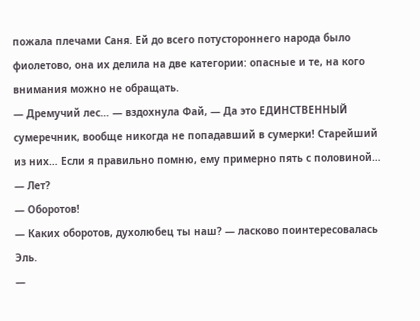пожала плечами Саня. Ей до всего потустороннего народа было фиолетово, она их делила на две категории: опасные и те, на кого внимания можно не обращать.
— Дремучий лес… — вздохнула Фай, — Да это ЕДИНСТВЕННЫЙ сумеречник, вообще никогда не попадавший в сумерки! Старейший из них… Если я правильно помню, ему примерно пять с половиной…
— Лет?
— Оборотов!
— Каких оборотов, духолюбец ты наш? — ласково поинтересовалась Эль.
—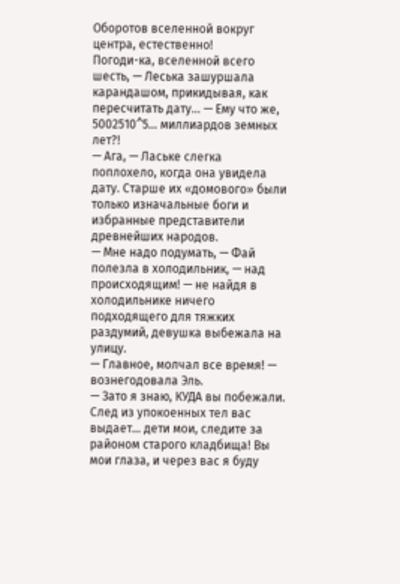Оборотов вселенной вокруг центра, естественно!
Погоди-ка, вселенной всего шесть, — Леська зашуршала карандашом, прикидывая, как пересчитать дату… — Ему что же, 5002510^5… миллиардов земных лет?!
— Ага, — Лаське слегка поплохело, когда она увидела дату. Старше их «домового» были только изначальные боги и избранные представители древнейших народов.
— Мне надо подумать, — Фай полезла в холодильник, — над происходящим! — не найдя в холодильнике ничего подходящего для тяжких раздумий, девушка выбежала на улицу.
— Главное, молчал все время! — вознегодовала Эль.
— Зато я знаю, КУДА вы побежали. След из упокоенных тел вас выдает… дети мои, следите за районом старого кладбища! Вы мои глаза, и через вас я буду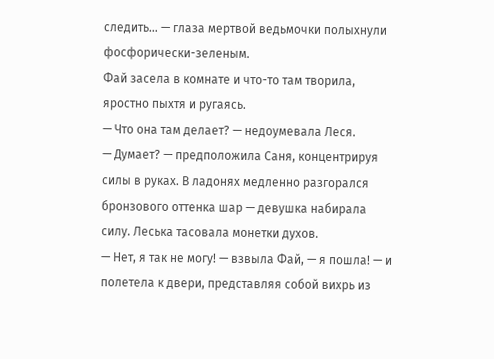следить… — глаза мертвой ведьмочки полыхнули фосфорически-зеленым.
Фай засела в комнате и что-то там творила, яростно пыхтя и ругаясь.
— Что она там делает? — недоумевала Леся.
— Думает? — предположила Саня, концентрируя силы в руках. В ладонях медленно разгорался бронзового оттенка шар — девушка набирала силу. Леська тасовала монетки духов.
— Нет, я так не могу! — взвыла Фай, — я пошла! — и полетела к двери, представляя собой вихрь из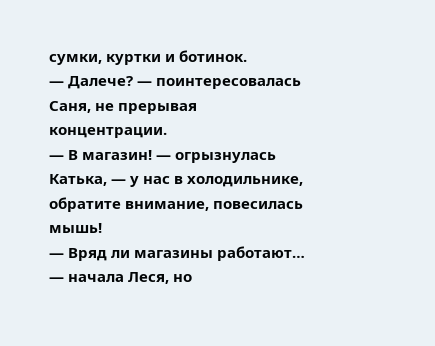сумки, куртки и ботинок.
— Далече? — поинтересовалась Саня, не прерывая концентрации.
— В магазин! — огрызнулась Катька, — у нас в холодильнике, обратите внимание, повесилась мышь!
— Вряд ли магазины работают… — начала Леся, но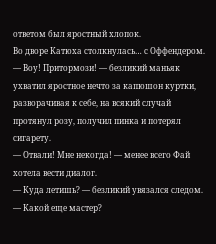ответом был яростный хлопок.
Во дворе Катюха столкнулась… с Оффендером.
— Воу! Притормози! — безликий маньяк ухватил яростное нечто за капюшон куртки, разворачивая к себе, на всякий случай протянул розу, получил пинка и потерял сигарету.
— Отвали! Мне некогда! — менее всего Фай хотела вести диалог.
— Куда летишь? — безликий увязался следом.
— Какой еще мастер?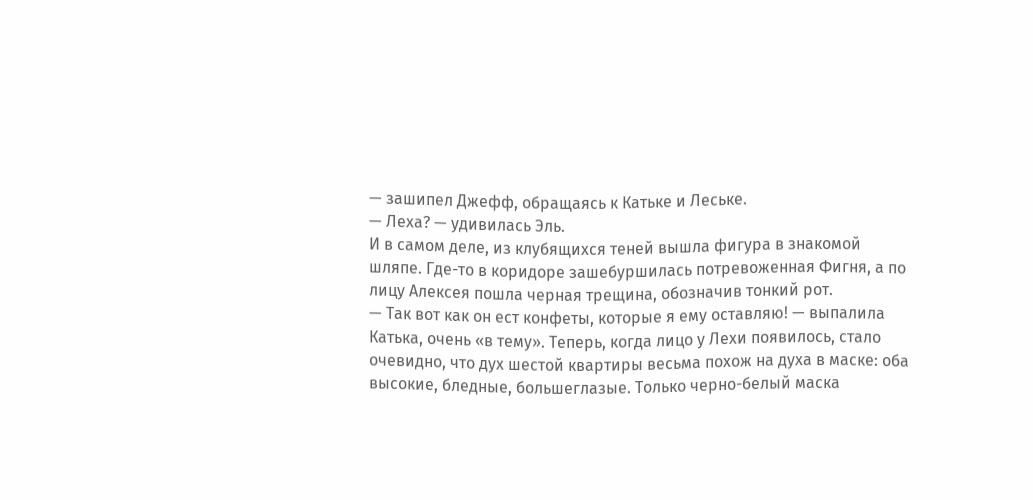— зашипел Джефф, обращаясь к Катьке и Леське.
— Леха? — удивилась Эль.
И в самом деле, из клубящихся теней вышла фигура в знакомой шляпе. Где-то в коридоре зашебуршилась потревоженная Фигня, а по лицу Алексея пошла черная трещина, обозначив тонкий рот.
— Так вот как он ест конфеты, которые я ему оставляю! — выпалила Катька, очень «в тему». Теперь, когда лицо у Лехи появилось, стало очевидно, что дух шестой квартиры весьма похож на духа в маске: оба высокие, бледные, большеглазые. Только черно-белый маска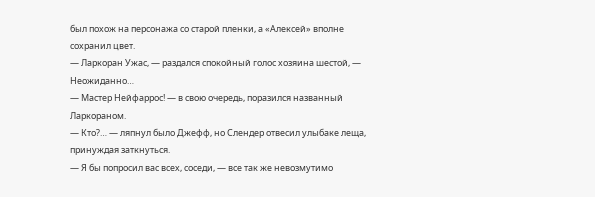был похож на персонажа со старой пленки, а «Алексей» вполне сохранил цвет.
— Ларкоран Ужас, — раздался спокойный голос хозяина шестой, — Неожиданно…
— Мастер Нейфаррос! — в свою очередь, поразился названный Ларкораном.
— Кто?… — ляпнул было Джефф, но Слендер отвесил улыбаке леща, принуждая заткнуться.
— Я бы попросил вас всех, соседи, — все так же невозмутимо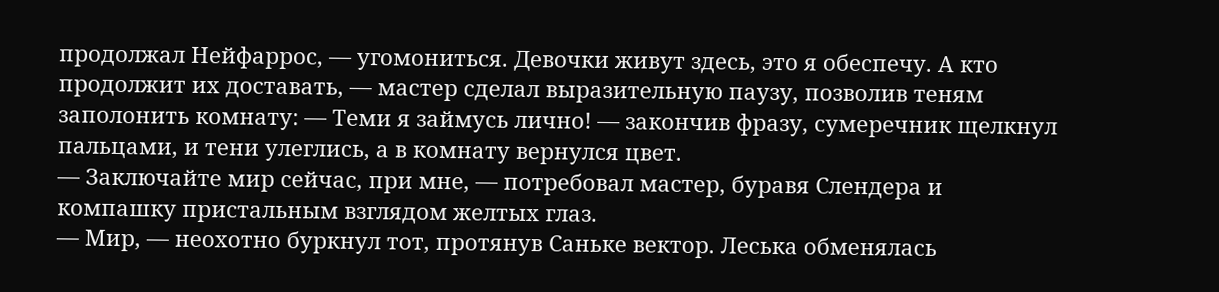продолжал Нейфаррос, — угомониться. Девочки живут здесь, это я обеспечу. А кто продолжит их доставать, — мастер сделал выразительную паузу, позволив теням заполонить комнату: — Теми я займусь лично! — закончив фразу, сумеречник щелкнул пальцами, и тени улеглись, а в комнату вернулся цвет.
— Заключайте мир сейчас, при мне, — потребовал мастер, буравя Слендера и компашку пристальным взглядом желтых глаз.
— Мир, — неохотно буркнул тот, протянув Саньке вектор. Леська обменялась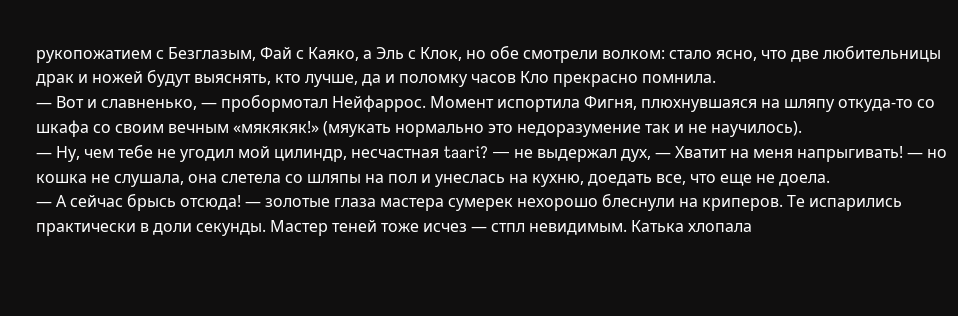рукопожатием с Безглазым, Фай с Каяко, а Эль с Клок, но обе смотрели волком: стало ясно, что две любительницы драк и ножей будут выяснять, кто лучше, да и поломку часов Кло прекрасно помнила.
— Вот и славненько, — пробормотал Нейфаррос. Момент испортила Фигня, плюхнувшаяся на шляпу откуда-то со шкафа со своим вечным «мякякяк!» (мяукать нормально это недоразумение так и не научилось).
— Ну, чем тебе не угодил мой цилиндр, несчастная taari? — не выдержал дух, — Хватит на меня напрыгивать! — но кошка не слушала, она слетела со шляпы на пол и унеслась на кухню, доедать все, что еще не доела.
— А сейчас брысь отсюда! — золотые глаза мастера сумерек нехорошо блеснули на криперов. Те испарились практически в доли секунды. Мастер теней тоже исчез — стпл невидимым. Катька хлопала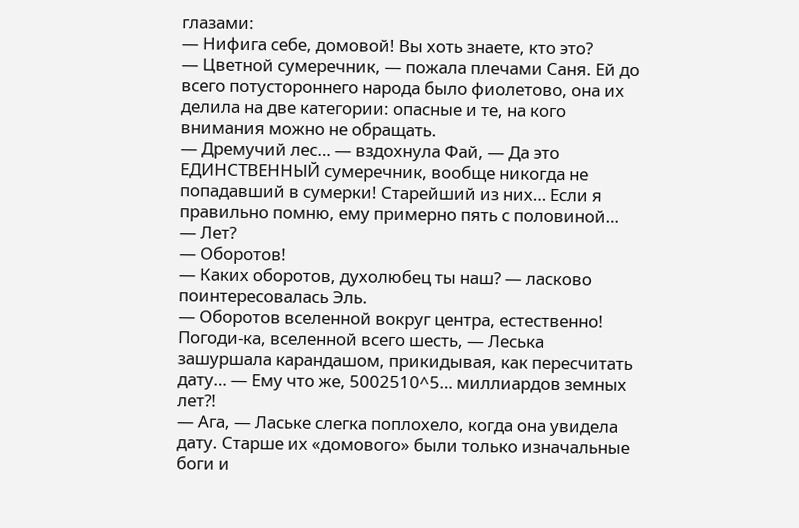глазами:
— Нифига себе, домовой! Вы хоть знаете, кто это?
— Цветной сумеречник, — пожала плечами Саня. Ей до всего потустороннего народа было фиолетово, она их делила на две категории: опасные и те, на кого внимания можно не обращать.
— Дремучий лес… — вздохнула Фай, — Да это ЕДИНСТВЕННЫЙ сумеречник, вообще никогда не попадавший в сумерки! Старейший из них… Если я правильно помню, ему примерно пять с половиной…
— Лет?
— Оборотов!
— Каких оборотов, духолюбец ты наш? — ласково поинтересовалась Эль.
— Оборотов вселенной вокруг центра, естественно!
Погоди-ка, вселенной всего шесть, — Леська зашуршала карандашом, прикидывая, как пересчитать дату… — Ему что же, 5002510^5… миллиардов земных лет?!
— Ага, — Лаське слегка поплохело, когда она увидела дату. Старше их «домового» были только изначальные боги и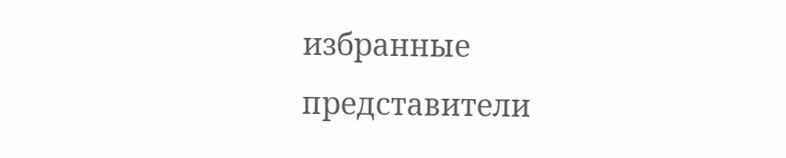избранные представители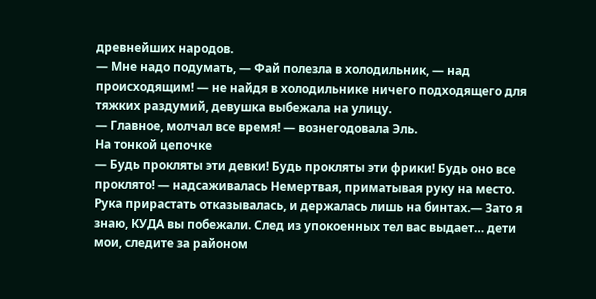древнейших народов.
— Мне надо подумать, — Фай полезла в холодильник, — над происходящим! — не найдя в холодильнике ничего подходящего для тяжких раздумий, девушка выбежала на улицу.
— Главное, молчал все время! — вознегодовала Эль.
На тонкой цепочке
— Будь прокляты эти девки! Будь прокляты эти фрики! Будь оно все проклято! — надсаживалась Немертвая, приматывая руку на место. Рука прирастать отказывалась, и держалась лишь на бинтах.— Зато я знаю, КУДА вы побежали. След из упокоенных тел вас выдает… дети мои, следите за районом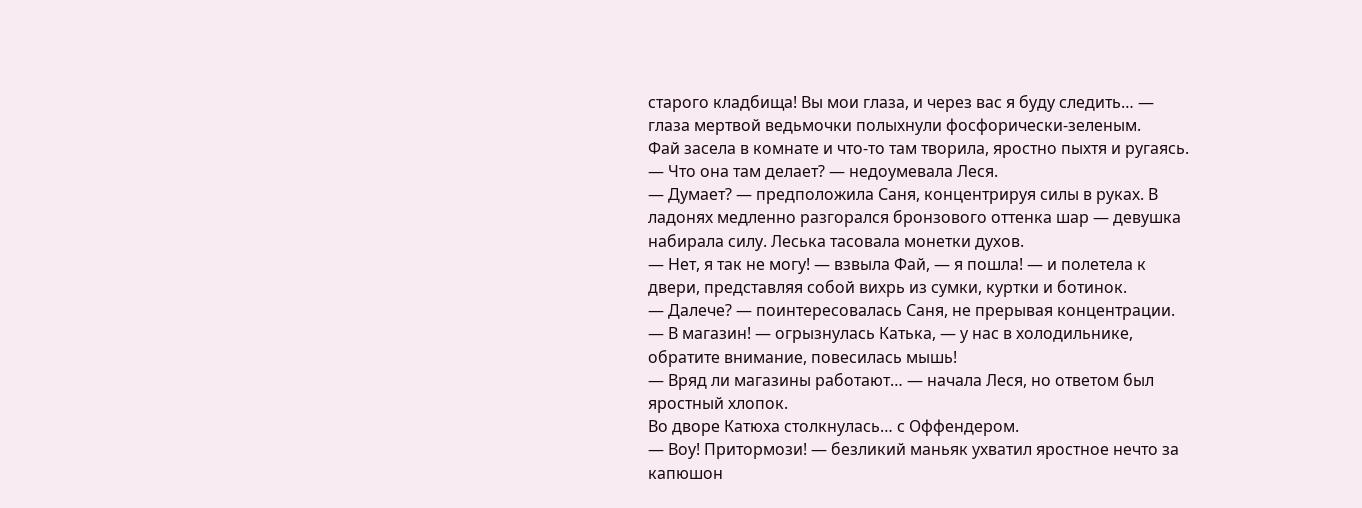старого кладбища! Вы мои глаза, и через вас я буду следить… — глаза мертвой ведьмочки полыхнули фосфорически-зеленым.
Фай засела в комнате и что-то там творила, яростно пыхтя и ругаясь.
— Что она там делает? — недоумевала Леся.
— Думает? — предположила Саня, концентрируя силы в руках. В ладонях медленно разгорался бронзового оттенка шар — девушка набирала силу. Леська тасовала монетки духов.
— Нет, я так не могу! — взвыла Фай, — я пошла! — и полетела к двери, представляя собой вихрь из сумки, куртки и ботинок.
— Далече? — поинтересовалась Саня, не прерывая концентрации.
— В магазин! — огрызнулась Катька, — у нас в холодильнике, обратите внимание, повесилась мышь!
— Вряд ли магазины работают… — начала Леся, но ответом был яростный хлопок.
Во дворе Катюха столкнулась… с Оффендером.
— Воу! Притормози! — безликий маньяк ухватил яростное нечто за капюшон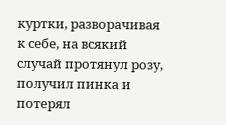куртки, разворачивая к себе, на всякий случай протянул розу, получил пинка и потерял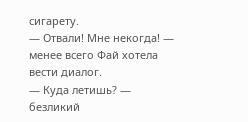сигарету.
— Отвали! Мне некогда! — менее всего Фай хотела вести диалог.
— Куда летишь? — безликий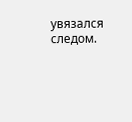увязался следом.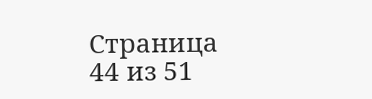Страница 44 из 51